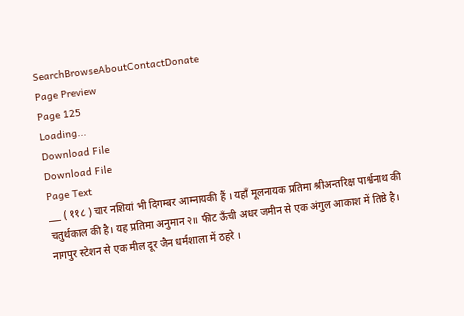SearchBrowseAboutContactDonate
Page Preview
Page 125
Loading...
Download File
Download File
Page Text
___ ( ११८ ) चार नशियां भी दिगम्बर आम्नायकी हैं । यहाँ मूलनायक प्रतिमा श्रीअन्तरिक्ष पार्श्वनाथ की चतुर्थकाल की है। यह प्रतिमा अनुमान २॥ फीट ऊँची अधर जमीन से एक अंगुल आकाश में तिष्ठे है। नागपुर स्टेशन से एक मील दूर जैन धर्मशाला में ठहरे ।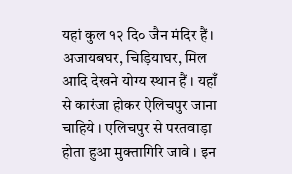यहां कुल १२ दि० जैन मंदिर हैं। अजायबघर, चिड़ियाघर, मिल आदि देखने योग्य स्थान हैं । यहाँ से कारंजा होकर ऐलिचपुर जाना चाहिये । एलिचपुर से परतवाड़ा होता हुआ मुक्तागिरि जावे । इन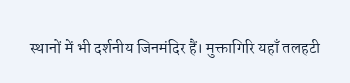स्थानों में भी दर्शनीय जिनमंदिर हैं। मुक्तागिरि यहाँ तलहटी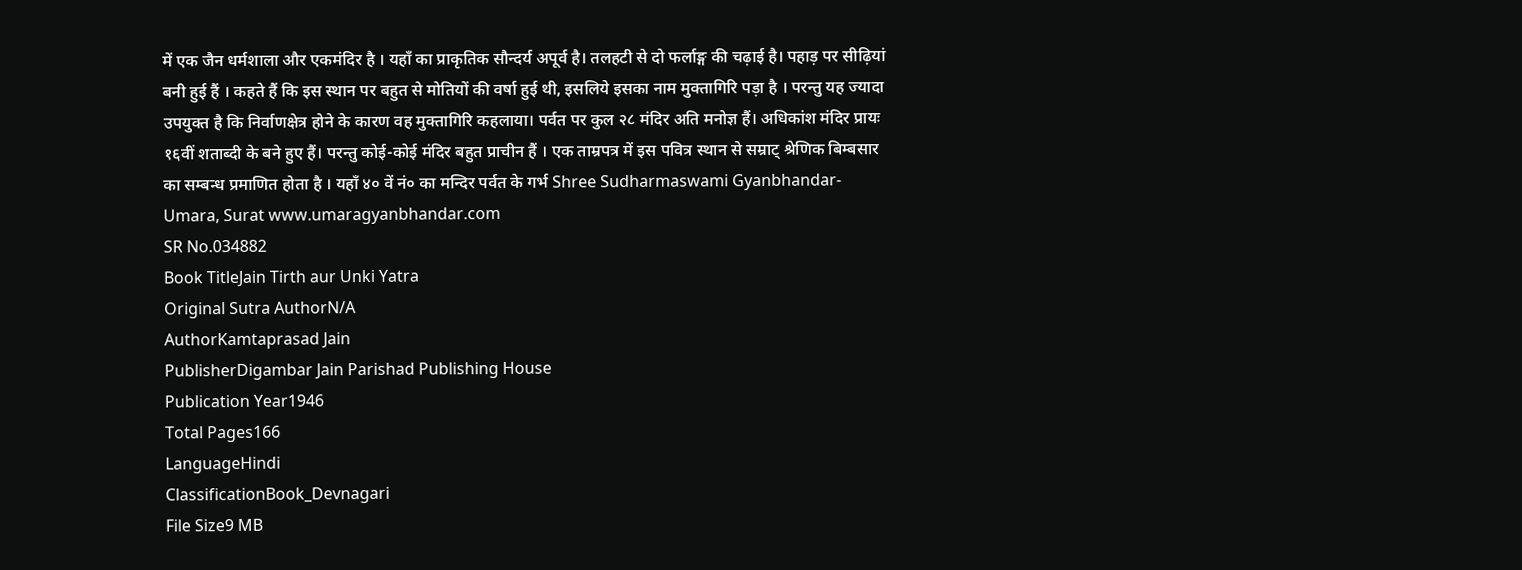में एक जैन धर्मशाला और एकमंदिर है । यहाँ का प्राकृतिक सौन्दर्य अपूर्व है। तलहटी से दो फर्लाङ्ग की चढ़ाई है। पहाड़ पर सीढ़ियां बनी हुई हैं । कहते हैं कि इस स्थान पर बहुत से मोतियों की वर्षा हुई थी, इसलिये इसका नाम मुक्तागिरि पड़ा है । परन्तु यह ज्यादा उपयुक्त है कि निर्वाणक्षेत्र होने के कारण वह मुक्तागिरि कहलाया। पर्वत पर कुल २८ मंदिर अति मनोज्ञ हैं। अधिकांश मंदिर प्रायः १६वीं शताब्दी के बने हुए हैं। परन्तु कोई-कोई मंदिर बहुत प्राचीन हैं । एक ताम्रपत्र में इस पवित्र स्थान से सम्राट् श्रेणिक बिम्बसार का सम्बन्ध प्रमाणित होता है । यहाँ ४० वें नं० का मन्दिर पर्वत के गर्भ Shree Sudharmaswami Gyanbhandar-Umara, Surat www.umaragyanbhandar.com
SR No.034882
Book TitleJain Tirth aur Unki Yatra
Original Sutra AuthorN/A
AuthorKamtaprasad Jain
PublisherDigambar Jain Parishad Publishing House
Publication Year1946
Total Pages166
LanguageHindi
ClassificationBook_Devnagari
File Size9 MB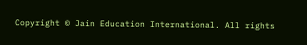Copyright © Jain Education International. All rights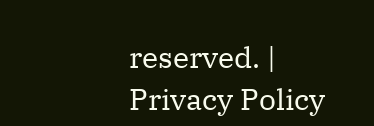reserved. | Privacy Policy